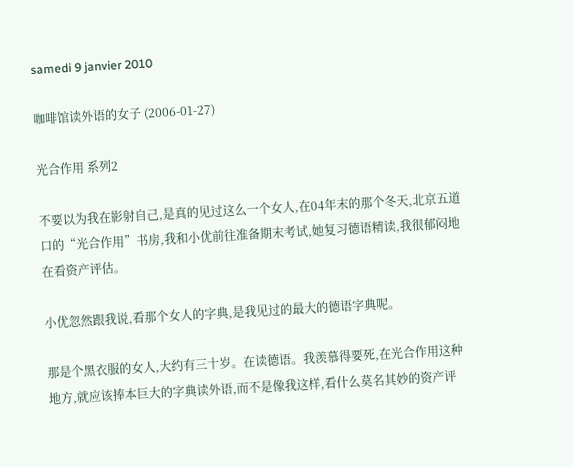samedi 9 janvier 2010

咖啡馆读外语的女子 (2006-01-27)

光合作用 系列2

不要以为我在影射自己,是真的见过这么一个女人,在04年末的那个冬天,北京五道口的“光合作用”书房,我和小优前往准备期末考试,她复习德语精读,我很郁闷地在看资产评估。

小优忽然跟我说,看那个女人的字典,是我见过的最大的德语字典呢。

那是个黑衣服的女人,大约有三十岁。在读德语。我羡慕得要死,在光合作用这种地方,就应该捧本巨大的字典读外语,而不是像我这样,看什么莫名其妙的资产评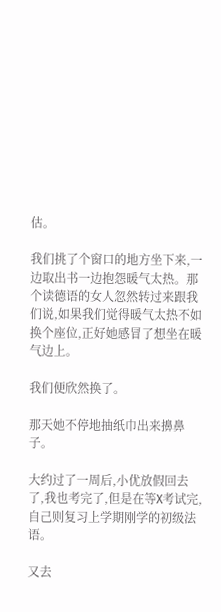估。

我们挑了个窗口的地方坐下来,一边取出书一边抱怨暖气太热。那个读德语的女人忽然转过来跟我们说,如果我们觉得暖气太热不如换个座位,正好她感冒了想坐在暖气边上。

我们便欣然换了。

那天她不停地抽纸巾出来擤鼻子。

大约过了一周后,小优放假回去了,我也考完了,但是在等X考试完,自己则复习上学期刚学的初级法语。

又去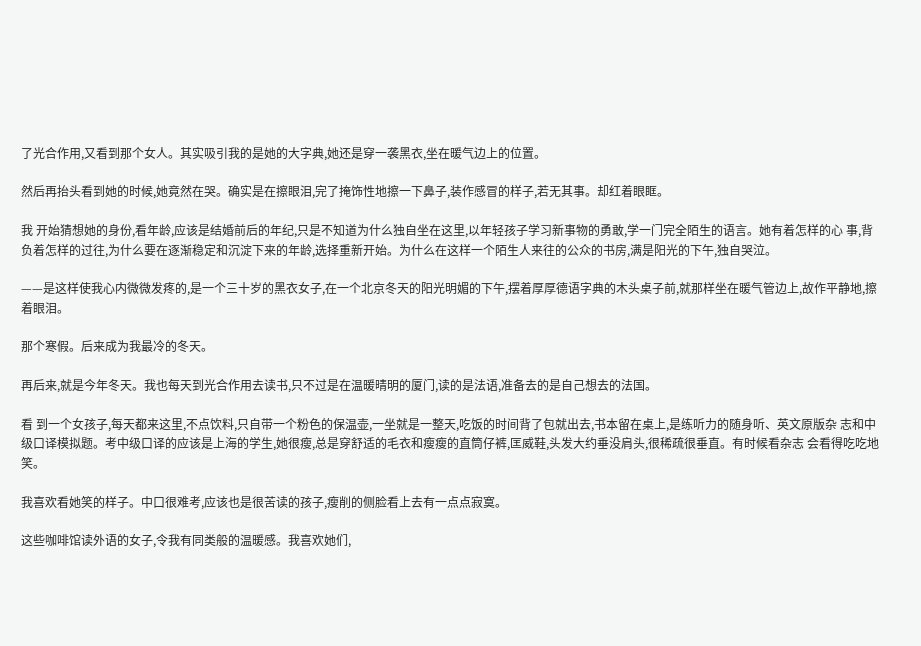了光合作用,又看到那个女人。其实吸引我的是她的大字典,她还是穿一袭黑衣,坐在暖气边上的位置。

然后再抬头看到她的时候,她竟然在哭。确实是在擦眼泪,完了掩饰性地擦一下鼻子,装作感冒的样子,若无其事。却红着眼眶。

我 开始猜想她的身份,看年龄,应该是结婚前后的年纪,只是不知道为什么独自坐在这里,以年轻孩子学习新事物的勇敢,学一门完全陌生的语言。她有着怎样的心 事,背负着怎样的过往,为什么要在逐渐稳定和沉淀下来的年龄,选择重新开始。为什么在这样一个陌生人来往的公众的书房,满是阳光的下午,独自哭泣。

——是这样使我心内微微发疼的,是一个三十岁的黑衣女子,在一个北京冬天的阳光明媚的下午,摆着厚厚德语字典的木头桌子前,就那样坐在暖气管边上,故作平静地,擦着眼泪。

那个寒假。后来成为我最冷的冬天。

再后来,就是今年冬天。我也每天到光合作用去读书,只不过是在温暖晴明的厦门,读的是法语,准备去的是自己想去的法国。

看 到一个女孩子,每天都来这里,不点饮料,只自带一个粉色的保温壶,一坐就是一整天,吃饭的时间背了包就出去,书本留在桌上,是练听力的随身听、英文原版杂 志和中级口译模拟题。考中级口译的应该是上海的学生,她很瘦,总是穿舒适的毛衣和瘦瘦的直筒仔裤,匡威鞋,头发大约垂没肩头,很稀疏很垂直。有时候看杂志 会看得吃吃地笑。

我喜欢看她笑的样子。中口很难考,应该也是很苦读的孩子,瘦削的侧脸看上去有一点点寂寞。

这些咖啡馆读外语的女子,令我有同类般的温暖感。我喜欢她们,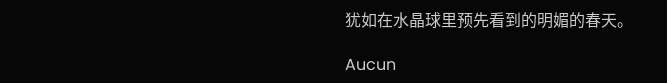犹如在水晶球里预先看到的明媚的春天。

Aucun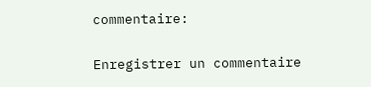commentaire:

Enregistrer un commentaire